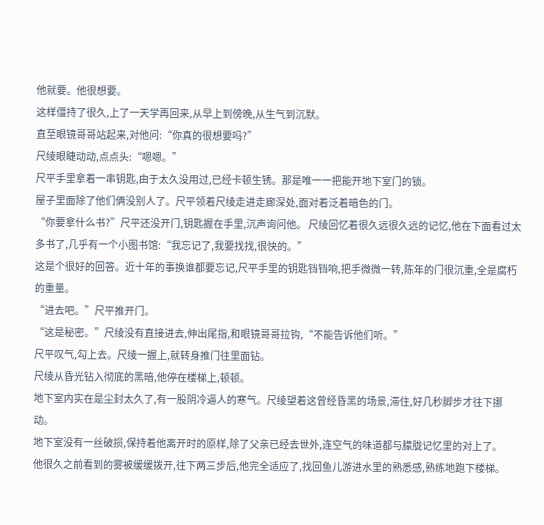他就要。他很想要。
这样僵持了很久,上了一天学再回来,从早上到傍晚,从生气到沉默。
直至眼镜哥哥站起来,对他问:“你真的很想要吗?”
尺绫眼睫动动,点点头:“嗯嗯。”
尺平手里拿着一串钥匙,由于太久没用过,已经卡顿生锈。那是唯一一把能开地下室门的锁。
屋子里面除了他们俩没别人了。尺平领着尺绫走进走廊深处,面对着泛着暗色的门。
“你要拿什么书?”尺平还没开门,钥匙握在手里,沉声询问他。 尺绫回忆着很久远很久远的记忆,他在下面看过太多书了,几乎有一个小图书馆:“我忘记了,我要找找,很快的。”
这是个很好的回答。近十年的事换谁都要忘记,尺平手里的钥匙铛铛响,把手微微一转,陈年的门很沉重,全是腐朽的重量。
“进去吧。”尺平推开门。
“这是秘密。”尺绫没有直接进去,伸出尾指,和眼镜哥哥拉钩,“不能告诉他们听。”
尺平叹气,勾上去。尺绫一握上,就转身推门往里面钻。
尺绫从昏光钻入彻底的黑暗,他停在楼梯上,顿顿。
地下室内实在是尘封太久了,有一股阴冷逼人的寒气。尺绫望着这曾经昏黑的场景,滞住,好几秒脚步才往下挪动。
地下室没有一丝破损,保持着他离开时的原样,除了父亲已经去世外,连空气的味道都与朦胧记忆里的对上了。
他很久之前看到的雾被缓缓拨开,往下两三步后,他完全适应了,找回鱼儿游进水里的熟悉感,熟练地跑下楼梯。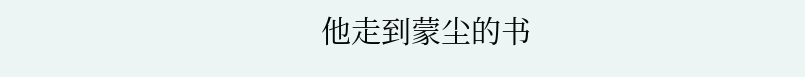他走到蒙尘的书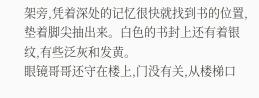架旁,凭着深处的记忆很快就找到书的位置,垫着脚尖抽出来。白色的书封上还有着银纹,有些泛灰和发黄。
眼镜哥哥还守在楼上,门没有关,从楼梯口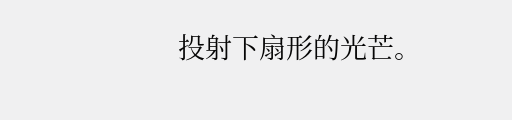投射下扇形的光芒。